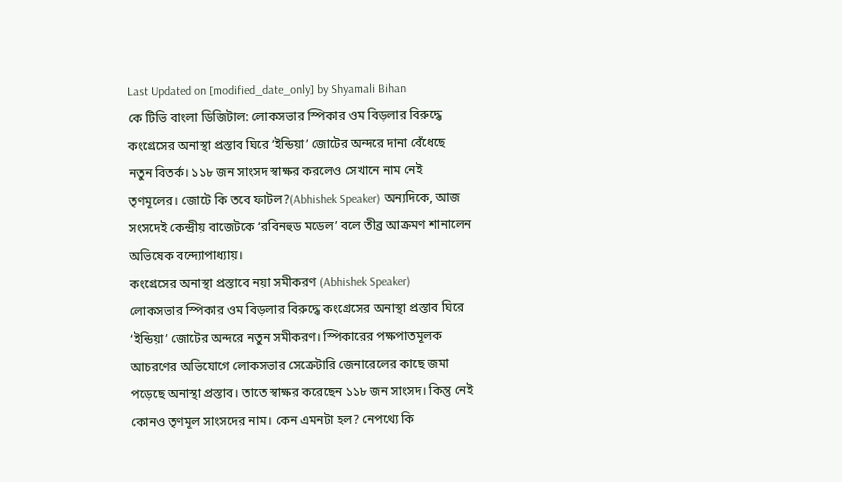Last Updated on [modified_date_only] by Shyamali Bihan
কে টিভি বাংলা ডিজিটাল: লোকসভার স্পিকার ওম বিড়লার বিরুদ্ধে কংগ্রেসের অনাস্থা প্রস্তাব ঘিরে ‘ইন্ডিয়া’ জোটের অন্দরে দানা বেঁধেছে নতুন বিতর্ক। ১১৮ জন সাংসদ স্বাক্ষর করলেও সেখানে নাম নেই তৃণমূলের। জোটে কি তবে ফাটল?(Abhishek Speaker) অন্যদিকে, আজ সংসদেই কেন্দ্রীয় বাজেটকে ‘রবিনহুড মডেল’ বলে তীব্র আক্রমণ শানালেন অভিষেক বন্দ্যোপাধ্যায়।
কংগ্রেসের অনাস্থা প্রস্তাবে নয়া সমীকরণ (Abhishek Speaker)
লোকসভার স্পিকার ওম বিড়লার বিরুদ্ধে কংগ্রেসের অনাস্থা প্রস্তাব ঘিরে ‘ইন্ডিয়া’ জোটের অন্দরে নতুন সমীকরণ। স্পিকারের পক্ষপাতমূলক আচরণের অভিযোগে লোকসভার সেক্রেটারি জেনারেলের কাছে জমা পড়েছে অনাস্থা প্রস্তাব। তাতে স্বাক্ষর করেছেন ১১৮ জন সাংসদ। কিন্তু নেই কোনও তৃণমূল সাংসদের নাম। কেন এমনটা হল? নেপথ্যে কি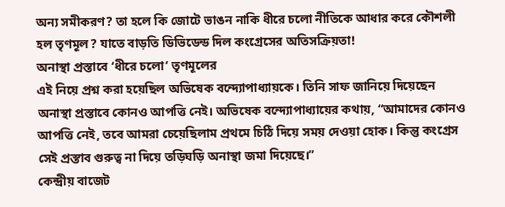অন্য সমীকরণ? তা হলে কি জোটে ভাঙন নাকি ধীরে চলো নীতিকে আধার করে কৌশলী হল তৃণমূল? যাতে বাড়তি ডিভিডেন্ড দিল কংগ্রেসের অতিসক্রিয়তা!
অনাস্থা প্রস্তাবে ‘ধীরে চলো’ তৃণমূলের
এই নিয়ে প্রশ্ন করা হয়েছিল অভিষেক বন্দ্যোপাধ্যায়কে। তিনি সাফ জানিয়ে দিয়েছেন অনাস্থা প্রস্তাবে কোনও আপত্তি নেই। অভিষেক বন্দ্যোপাধ্যায়ের কথায়, “আমাদের কোনও আপত্তি নেই, তবে আমরা চেয়েছিলাম প্রথমে চিঠি দিয়ে সময় দেওয়া হোক। কিন্তু কংগ্রেস সেই প্রস্তাব গুরুত্ব না দিয়ে তড়িঘড়ি অনাস্থা জমা দিয়েছে।”
কেন্দ্রীয় বাজেট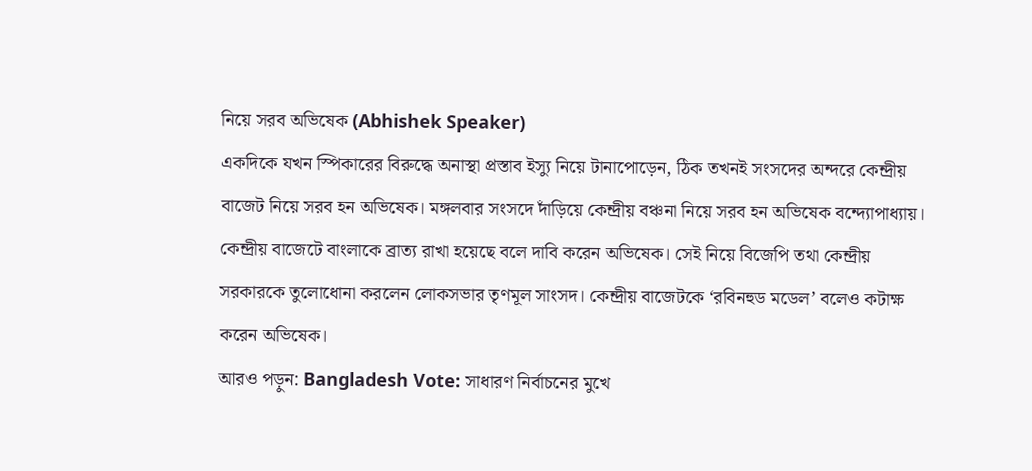নিয়ে সরব অভিষেক (Abhishek Speaker)
একদিকে যখন স্পিকারের বিরুদ্ধে অনাস্থা প্রস্তাব ইস্যু নিয়ে টানাপোড়েন, ঠিক তখনই সংসদের অন্দরে কেন্দ্রীয় বাজেট নিয়ে সরব হন অভিষেক। মঙ্গলবার সংসদে দাঁড়িয়ে কেন্দ্রীয় বঞ্চনা নিয়ে সরব হন অভিষেক বন্দ্যোপাধ্যায়। কেন্দ্রীয় বাজেটে বাংলাকে ব্রাত্য রাখা হয়েছে বলে দাবি করেন অভিষেক। সেই নিয়ে বিজেপি তথা কেন্দ্রীয় সরকারকে তুলোধোনা করলেন লোকসভার তৃণমূল সাংসদ। কেন্দ্রীয় বাজেটকে ‘রবিনহুড মডেল’ বলেও কটাক্ষ করেন অভিষেক।
আরও পড়ুন: Bangladesh Vote: সাধারণ নির্বাচনের মুখে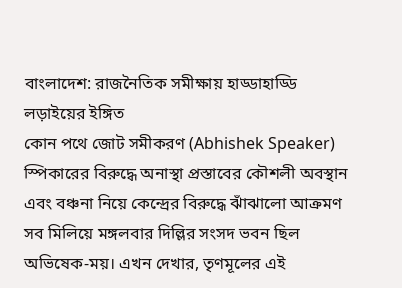বাংলাদেশ: রাজনৈতিক সমীক্ষায় হাড্ডাহাড্ডি লড়াইয়ের ইঙ্গিত
কোন পথে জোট সমীকরণ (Abhishek Speaker)
স্পিকারের বিরুদ্ধে অনাস্থা প্রস্তাবের কৌশলী অবস্থান এবং বঞ্চনা নিয়ে কেন্দ্রের বিরুদ্ধে ঝাঁঝালো আক্রমণ সব মিলিয়ে মঙ্গলবার দিল্লির সংসদ ভবন ছিল অভিষেক-ময়। এখন দেখার, তৃণমূলের এই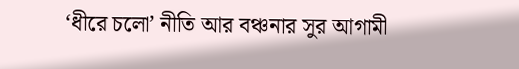‘ধীরে চলো’ নীতি আর বঞ্চনার সুর আগামী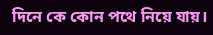দিনে কে কোন পথে নিয়ে যায়।